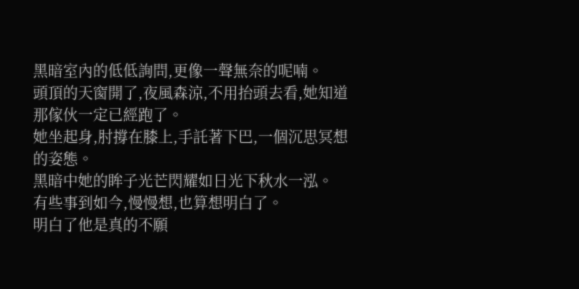黑暗室內的低低詢問,更像一聲無奈的呢喃。
頭頂的天窗開了,夜風森涼,不用抬頭去看,她知道那傢伙一定已經跑了。
她坐起身,肘撐在膝上,手託著下巴,一個沉思冥想的姿態。
黑暗中她的眸子光芒閃耀如日光下秋水一泓。
有些事到如今,慢慢想,也算想明白了。
明白了他是真的不願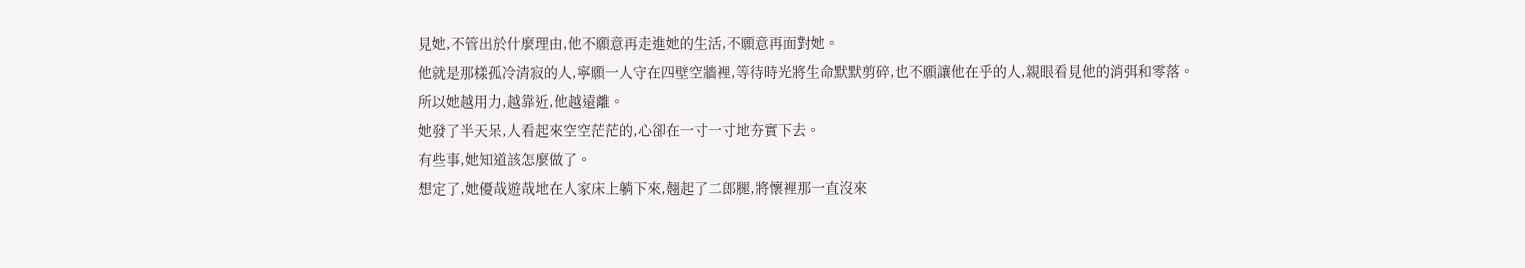見她,不管出於什麼理由,他不願意再走進她的生活,不願意再面對她。
他就是那樣孤冷清寂的人,寧願一人守在四壁空牆裡,等待時光將生命默默剪碎,也不願讓他在乎的人,親眼看見他的消弭和零落。
所以她越用力,越靠近,他越遠離。
她發了半天呆,人看起來空空茫茫的,心卻在一寸一寸地夯實下去。
有些事,她知道該怎麼做了。
想定了,她優哉遊哉地在人家床上躺下來,翹起了二郎腿,將懷裡那一直沒來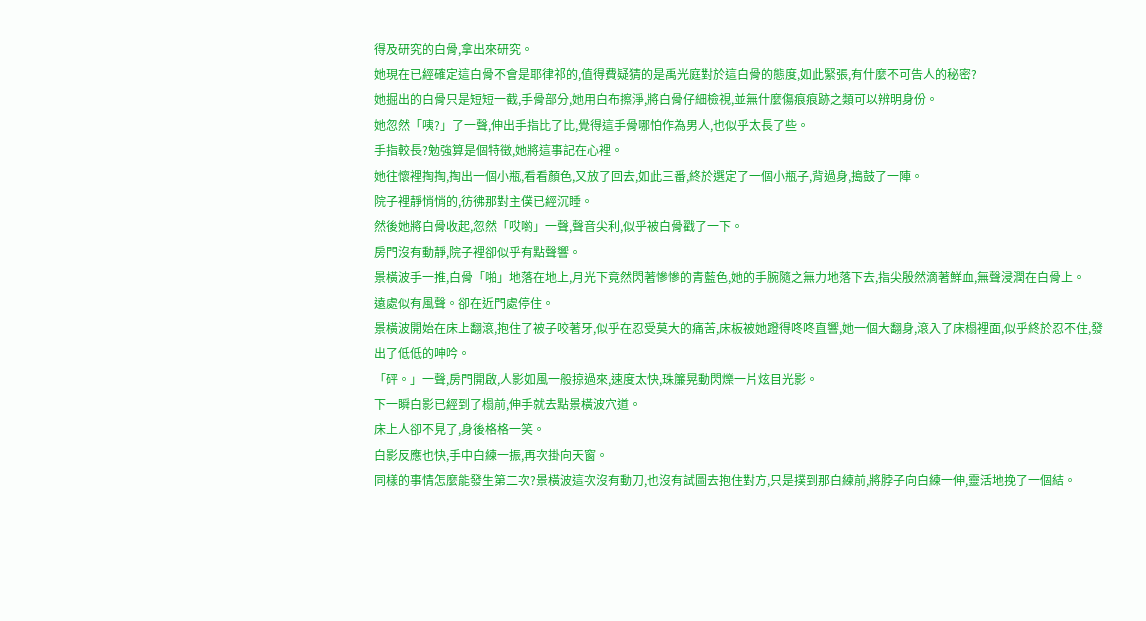得及研究的白骨,拿出來研究。
她現在已經確定這白骨不會是耶律祁的,值得費疑猜的是禹光庭對於這白骨的態度,如此緊張,有什麼不可告人的秘密?
她掘出的白骨只是短短一截,手骨部分,她用白布擦淨,將白骨仔細檢視,並無什麼傷痕痕跡之類可以辨明身份。
她忽然「咦?」了一聲,伸出手指比了比,覺得這手骨哪怕作為男人,也似乎太長了些。
手指較長?勉強算是個特徵,她將這事記在心裡。
她往懷裡掏掏,掏出一個小瓶,看看顏色,又放了回去,如此三番,終於選定了一個小瓶子,背過身,搗鼓了一陣。
院子裡靜悄悄的,彷彿那對主僕已經沉睡。
然後她將白骨收起,忽然「哎喲」一聲,聲音尖利,似乎被白骨戳了一下。
房門沒有動靜,院子裡卻似乎有點聲響。
景橫波手一推,白骨「啪」地落在地上,月光下竟然閃著慘慘的青藍色,她的手腕隨之無力地落下去,指尖殷然滴著鮮血,無聲浸潤在白骨上。
遠處似有風聲。卻在近門處停住。
景橫波開始在床上翻滾,抱住了被子咬著牙,似乎在忍受莫大的痛苦,床板被她蹬得咚咚直響,她一個大翻身,滾入了床榻裡面,似乎終於忍不住,發出了低低的呻吟。
「砰。」一聲,房門開啟,人影如風一般掠過來,速度太快,珠簾晃動閃爍一片炫目光影。
下一瞬白影已經到了榻前,伸手就去點景橫波穴道。
床上人卻不見了,身後格格一笑。
白影反應也快,手中白練一振,再次掛向天窗。
同樣的事情怎麼能發生第二次?景橫波這次沒有動刀,也沒有試圖去抱住對方,只是撲到那白練前,將脖子向白練一伸,靈活地挽了一個結。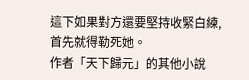這下如果對方還要堅持收緊白練,首先就得勒死她。
作者「天下歸元」的其他小說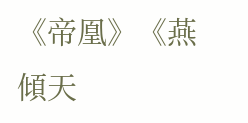《帝凰》《燕傾天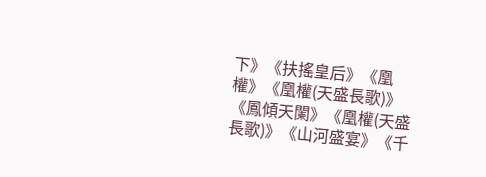下》《扶搖皇后》《凰權》《凰權(天盛長歌)》《鳳傾天闌》《凰權(天盛長歌)》《山河盛宴》《千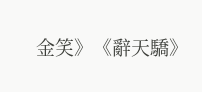金笑》《辭天驕》